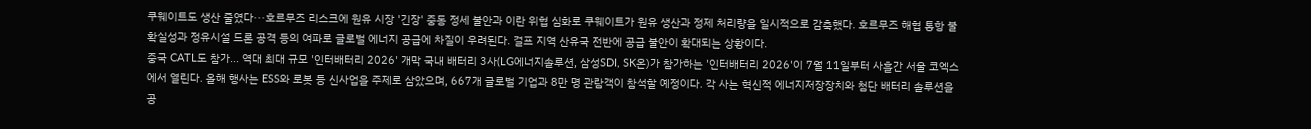쿠웨이트도 생산 줄였다···호르무즈 리스크에 원유 시장 '긴장' 중동 정세 불안과 이란 위협 심화로 쿠웨이트가 원유 생산과 정제 처리량을 일시적으로 감축했다. 호르무즈 해협 통항 불확실성과 정유시설 드론 공격 등의 여파로 글로벌 에너지 공급에 차질이 우려된다. 걸프 지역 산유국 전반에 공급 불안이 확대되는 상황이다.
중국 CATL도 참가... 역대 최대 규모 '인터배터리 2026' 개막 국내 배터리 3사(LG에너지솔루션, 삼성SDI, SK온)가 참가하는 '인터배터리 2026'이 7월 11일부터 사흘간 서울 코엑스에서 열린다. 올해 행사는 ESS와 로봇 등 신사업을 주제로 삼았으며, 667개 글로벌 기업과 8만 명 관람객이 참석할 예정이다. 각 사는 혁신적 에너지저장장치와 첨단 배터리 솔루션을 공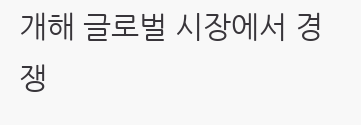개해 글로벌 시장에서 경쟁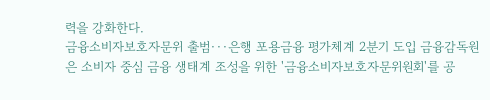력을 강화한다.
금융소비자보호자문위 출범···은행 포용금융 평가체계 2분기 도입 금융감독원은 소비자 중심 금융 생태계 조성을 위한 '금융소비자보호자문위원회'를 공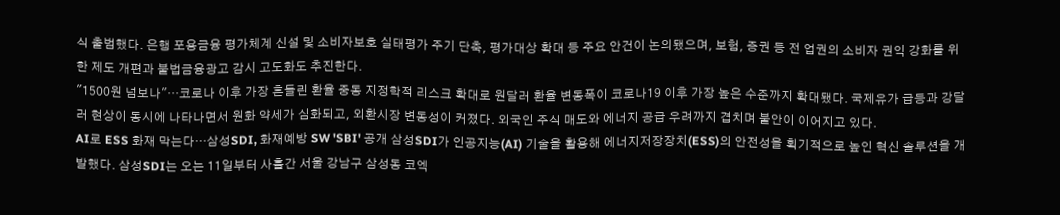식 출범했다. 은행 포용금융 평가체계 신설 및 소비자보호 실태평가 주기 단축, 평가대상 확대 등 주요 안건이 논의됐으며, 보험, 증권 등 전 업권의 소비자 권익 강화를 위한 제도 개편과 불법금융광고 감시 고도화도 추진한다.
"1500원 넘보나"···코로나 이후 가장 흔들린 환율 중동 지정학적 리스크 확대로 원달러 환율 변동폭이 코로나19 이후 가장 높은 수준까지 확대됐다. 국제유가 급등과 강달러 현상이 동시에 나타나면서 원화 약세가 심화되고, 외환시장 변동성이 커졌다. 외국인 주식 매도와 에너지 공급 우려까지 겹치며 불안이 이어지고 있다.
AI로 ESS 화재 막는다···삼성SDI, 화재예방 SW 'SBI' 공개 삼성SDI가 인공지능(AI) 기술을 활용해 에너지저장장치(ESS)의 안전성을 획기적으로 높인 혁신 솔루션을 개발했다. 삼성SDI는 오는 11일부터 사흘간 서울 강남구 삼성동 코엑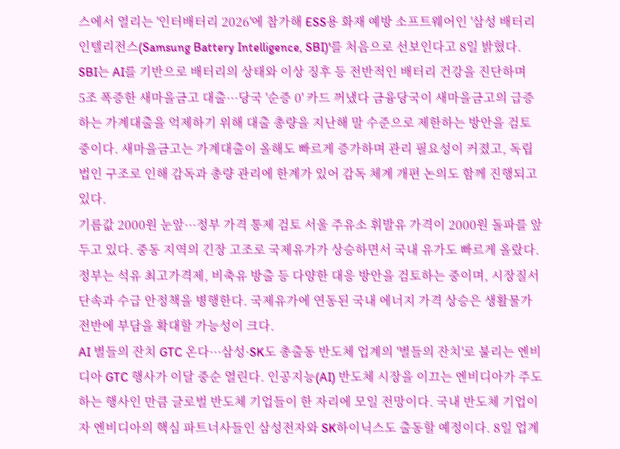스에서 열리는 '인터배터리 2026'에 참가해 ESS용 화재 예방 소프트웨어인 '삼성 배터리 인텔리전스(Samsung Battery Intelligence, SBI)'를 처음으로 선보인다고 8일 밝혔다. SBI는 AI를 기반으로 배터리의 상태와 이상 징후 등 전반적인 배터리 건강을 진단하며
5조 폭증한 새마을금고 대출···당국 '순증 0' 카드 꺼냈다 금융당국이 새마을금고의 급증하는 가계대출을 억제하기 위해 대출 총량을 지난해 말 수준으로 제한하는 방안을 검토 중이다. 새마을금고는 가계대출이 올해도 빠르게 증가하며 관리 필요성이 커졌고, 독립 법인 구조로 인해 감독과 총량 관리에 한계가 있어 감독 체계 개편 논의도 함께 진행되고 있다.
기름값 2000원 눈앞···정부 가격 통제 검토 서울 주유소 휘발유 가격이 2000원 돌파를 앞두고 있다. 중동 지역의 긴장 고조로 국제유가가 상승하면서 국내 유가도 빠르게 올랐다. 정부는 석유 최고가격제, 비축유 방출 등 다양한 대응 방안을 검토하는 중이며, 시장질서 단속과 수급 안정책을 병행한다. 국제유가에 연동된 국내 에너지 가격 상승은 생활물가 전반에 부담을 확대할 가능성이 크다.
AI 별들의 잔치 GTC 온다···삼성·SK도 총출동 반도체 업계의 '별들의 잔치'로 불리는 엔비디아 GTC 행사가 이달 중순 열린다. 인공지능(AI) 반도체 시장을 이끄는 엔비디아가 주도하는 행사인 만큼 글로벌 반도체 기업들이 한 자리에 모일 전망이다. 국내 반도체 기업이자 엔비디아의 핵심 파트너사들인 삼성전자와 SK하이닉스도 출동할 예정이다. 8일 업계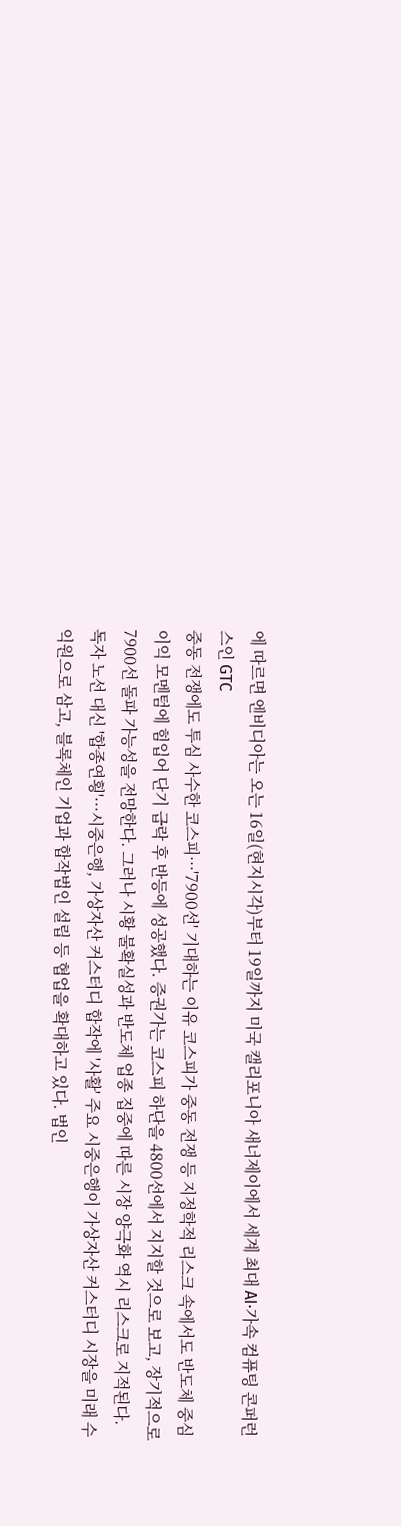에 따르면 엔비디아는 오는 16일(현지시각)부터 19일까지 미국 캘리포니아 새너제이에서 세계 최대 AI·가속 컴퓨팅 콘퍼런스인 GTC
중동 전쟁에도 투심 사수한 코스피···'7900선' 기대하는 이유 코스피가 중동 전쟁 등 지정학적 리스크 속에서도 반도체 중심 이익 모멘텀에 힘입어 단기 급락 후 반등에 성공했다. 증권가는 코스피 하단을 4800선에서 지지할 것으로 보고, 장기적으로 7900선 돌파 가능성을 전망한다. 그러나 시황 불확실성과 반도체 업종 집중에 따른 시장 양극화 역시 리스크로 지적된다.
독자 노선 대신 '합종연횡'···시중은행, 가상자산 커스터디 합작에 '사활' 주요 시중은행이 가상자산 커스터디 시장을 미래 수익원으로 삼고, 블록체인 기업과 합작법인 설립 등 협업을 확대하고 있다. 법인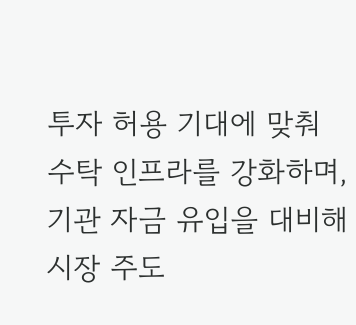투자 허용 기대에 맞춰 수탁 인프라를 강화하며, 기관 자금 유입을 대비해 시장 주도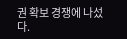권 확보 경쟁에 나섰다.